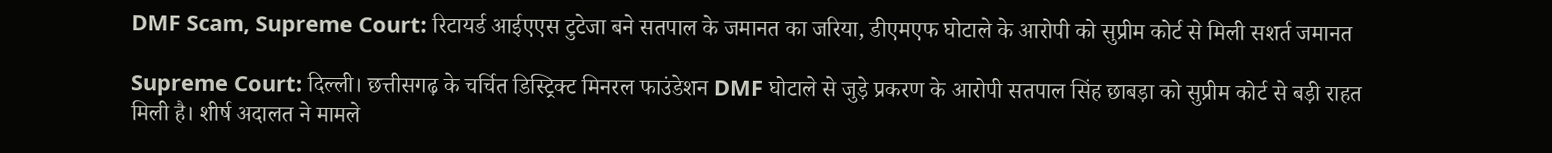DMF Scam, Supreme Court: रिटायर्ड आईएएस टुटेजा बने सतपाल के जमानत का जरिया, डीएमएफ घोटाले के आरोपी को सुप्रीम कोर्ट से मिली सशर्त जमानत

Supreme Court: दिल्ली। छत्तीसगढ़ के चर्चित डिस्ट्रिक्ट मिनरल फाउंडेशन DMF घोटाले से जुड़े प्रकरण के आरोपी सतपाल सिंह छाबड़ा को सुप्रीम कोर्ट से बड़ी राहत मिली है। शीर्ष अदालत ने मामले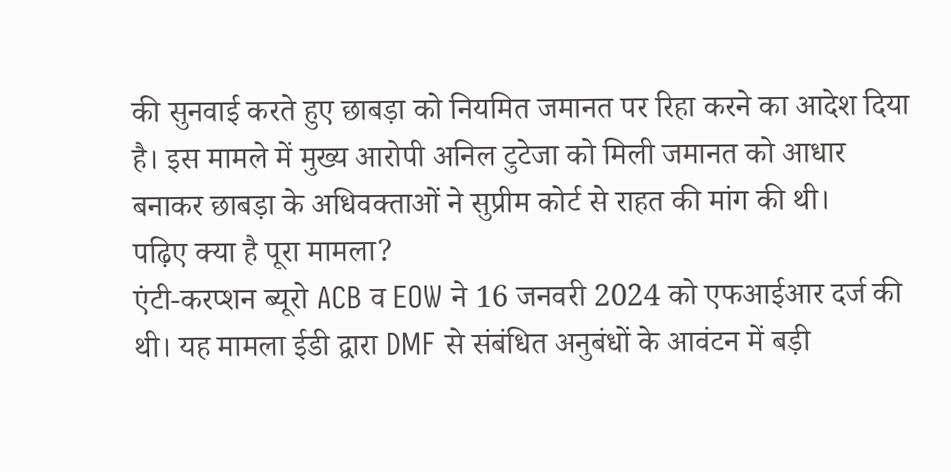की सुनवाई करते हुए छाबड़ा को नियमित जमानत पर रिहा करने का आदेश दिया है। इस मामले में मुख्य आरोपी अनिल टुटेजा को मिली जमानत को आधार बनाकर छाबड़ा के अधिवक्ताओं ने सुप्रीम कोर्ट से राहत की मांग की थी।
पढ़िए क्या है पूरा मामला?
एंटी-करप्शन ब्यूरो ACB व EOW ने 16 जनवरी 2024 को एफआईआर दर्ज की थी। यह मामला ईडी द्वारा DMF से संबंधित अनुबंधों के आवंटन में बड़ी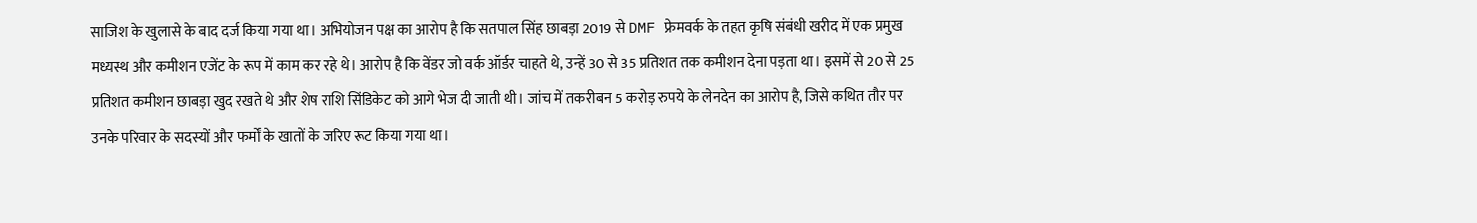साजिश के खुलासे के बाद दर्ज किया गया था। अभियोजन पक्ष का आरोप है कि सतपाल सिंह छाबड़ा 2019 से DMF फ्रेमवर्क के तहत कृषि संबंधी खरीद में एक प्रमुख मध्यस्थ और कमीशन एजेंट के रूप में काम कर रहे थे। आरोप है कि वेंडर जो वर्क ऑर्डर चाहते थे, उन्हें 30 से 35 प्रतिशत तक कमीशन देना पड़ता था। इसमें से 20 से 25 प्रतिशत कमीशन छाबड़ा खुद रखते थे और शेष राशि सिंडिकेट को आगे भेज दी जाती थी। जांच में तकरीबन 5 करोड़ रुपये के लेनदेन का आरोप है, जिसे कथित तौर पर उनके परिवार के सदस्यों और फर्मों के खातों के जरिए रूट किया गया था।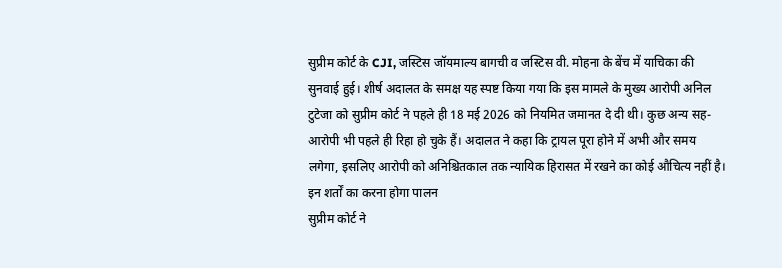सुप्रीम कोर्ट के CJI, जस्टिस जॉयमाल्य बागची व जस्टिस वी. मोहना के बेंच में याचिका की सुनवाई हुई। शीर्ष अदालत के समक्ष यह स्पष्ट किया गया कि इस मामले के मुख्य आरोपी अनिल टुटेजा को सुप्रीम कोर्ट ने पहले ही 18 मई 2026 को नियमित जमानत दे दी थी। कुछ अन्य सह-आरोपी भी पहले ही रिहा हो चुके हैं। अदालत ने कहा कि ट्रायल पूरा होने में अभी और समय लगेगा, इसलिए आरोपी को अनिश्चितकाल तक न्यायिक हिरासत में रखने का कोई औचित्य नहीं है।
इन शर्तों का करना होगा पालन
सुप्रीम कोर्ट ने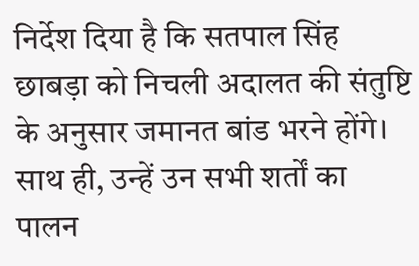निर्देश दिया है कि सतपाल सिंह छाबड़ा को निचली अदालत की संतुष्टि के अनुसार जमानत बांड भरने होंगे। साथ ही, उन्हें उन सभी शर्तों का पालन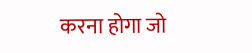करना होगा जो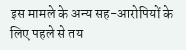इस मामले के अन्य सह-आरोपियों के लिए पहले से तय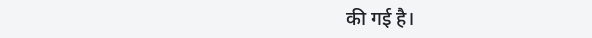की गई है।